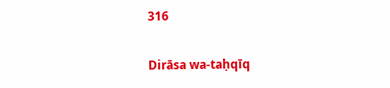316

Dirāsa wa-taḥqīq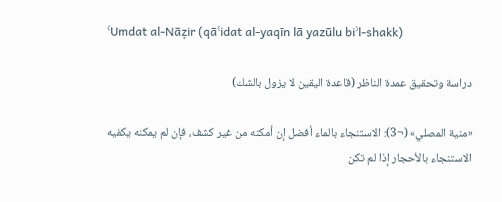ʿUmdat al-Nāẓir (qāʿidat al-yaqīn lā yazūlu biʾl-shakk)

دراسة وتحقيق عمدة الناظر (قاعدة اليقين لا يزول بالشك)

«منية المصلي» (¬3): الاستنجاء بالماء أفضل إن أمكنه من غير كشف، فإن لم يمكنه يكفيه الاستنجاء بالأحجار إذا لم تكن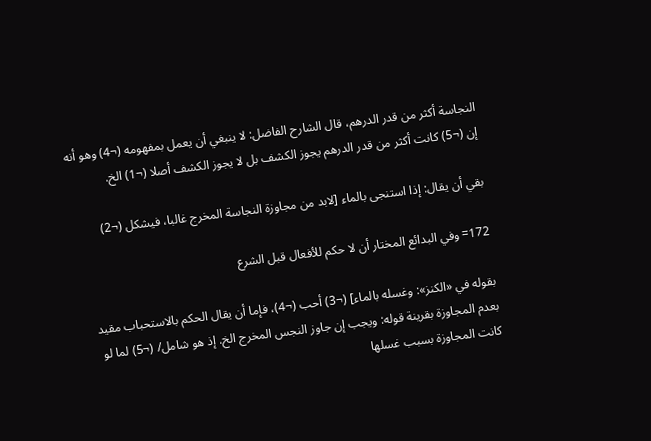النجاسة أكثر من قدر الدرهم، قال الشارح الفاضل: لا ينبغي أن يعمل بمفهومه (¬4) وهو أنه إن (¬5) كانت أكثر من قدر الدرهم يجوز الكشف بل لا يجوز الكشف أصلا (¬1) الخ.

بقي أن يقال: إذا استنجى بالماء [لابد من مجاوزة النجاسة المخرج غالبا، فيشكل (¬2)

172= وفي البدائع المختار أن لا حكم للأفعال قبل الشرع

بقوله في «الكنز»: وغسله بالماء] (¬3) أحب (¬4)، فإما أن يقال الحكم بالاستحباب مقيد بعدم المجاوزة بقرينة قوله: ويجب إن جاوز النجس المخرج الخ. إذ هو شامل/ (¬5) لما لو كانت المجاوزة بسبب غسلها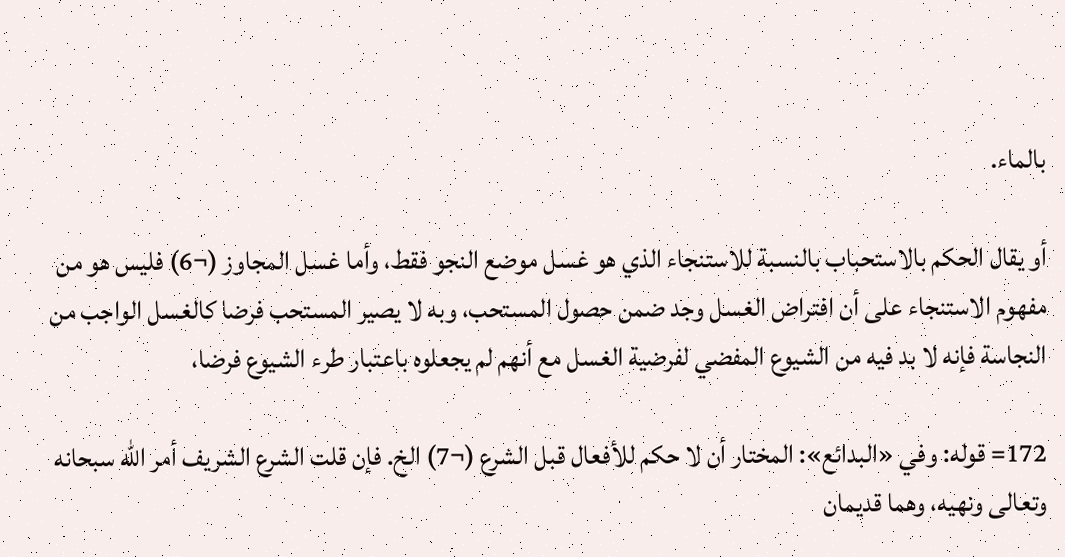بالماء.

أو يقال الحكم بالاستحباب بالنسبة للاستنجاء الذي هو غسل موضع النجو فقط، وأما غسل المجاوز (¬6) فليس هو من مفهوم الاستنجاء على أن افتراض الغسل وجد ضمن حصول المستحب، وبه لا يصير المستحب فرضا كالغسل الواجب من النجاسة فإنه لا بد فيه من الشيوع المفضي لفرضية الغسل مع أنهم لم يجعلوه باعتبار طرء الشيوع فرضا،

172= قوله: وفي «البدائع»: المختار أن لا حكم للأفعال قبل الشرع (¬7) الخ. فإن قلت الشرع الشريف أمر الله سبحانه وتعالى ونهيه، وهما قديمان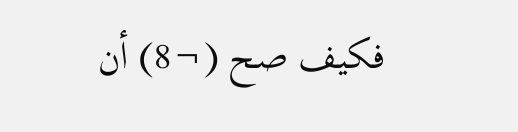فكيف صح (¬8) أن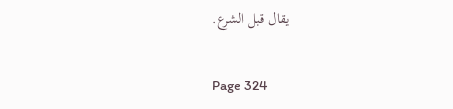يقال قبل الشرع.

Page 324